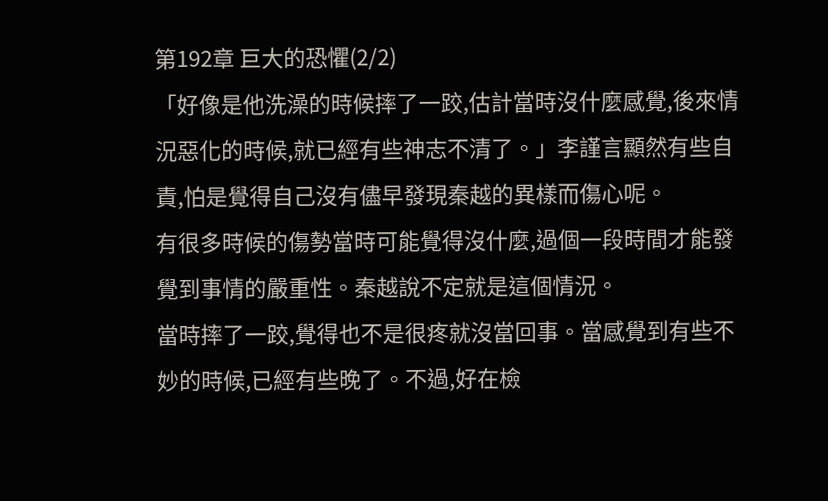第192章 巨大的恐懼(2/2)
「好像是他洗澡的時候摔了一跤,估計當時沒什麼感覺,後來情況惡化的時候,就已經有些神志不清了。」李謹言顯然有些自責,怕是覺得自己沒有儘早發現秦越的異樣而傷心呢。
有很多時候的傷勢當時可能覺得沒什麼,過個一段時間才能發覺到事情的嚴重性。秦越說不定就是這個情況。
當時摔了一跤,覺得也不是很疼就沒當回事。當感覺到有些不妙的時候,已經有些晚了。不過,好在檢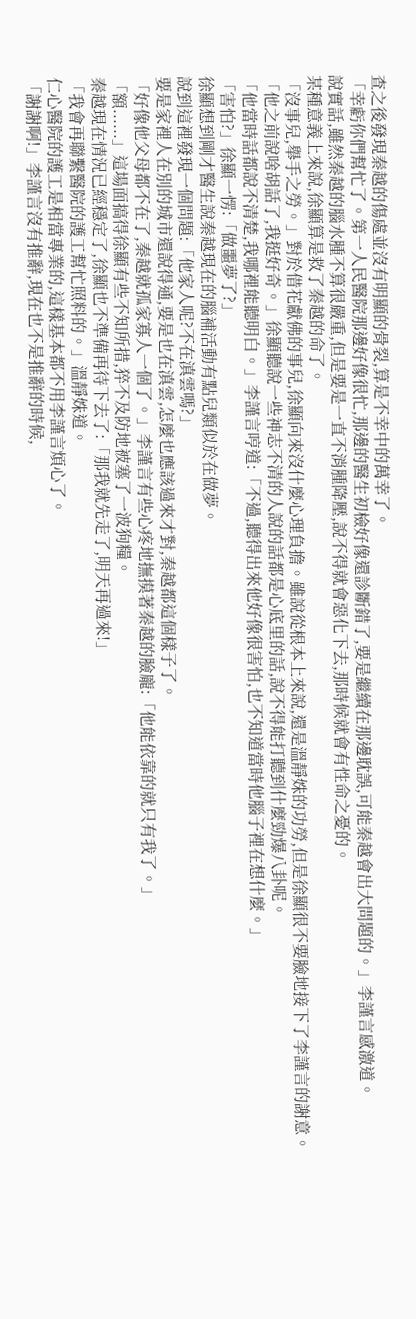查之後發現秦越的傷處並沒有明顯的骨裂,算是不幸中的萬幸了。
「幸虧你們幫忙了。第一人民醫院那邊好像很忙,那邊的醫生初檢好像還診斷錯了,要是繼續在那邊耽誤,可能秦越會出大問題的。」李謹言感激道。
說實話,雖然秦越的腦水腫不算很嚴重,但是要是一直不消腫降壓,說不得就會惡化下去,那時候就會有性命之憂的。
某種意義上來說,徐顯算是救了秦越的命了。
「沒事兒,舉手之勞。」對於借花獻佛的事兒,徐顯向來沒什麼心理負擔。雖說從根本上來說,還是溫靜姝的功勞,但是徐顯很不要臉地接下了李謹言的謝意。
「他之前說啥胡話了,我挺好奇。」徐顯聽說一些神志不清的人說的話都是心底里的話,說不得能打聽到什麼勁爆八卦呢。
「他當時話都說不清楚,我哪裡能聽明白。」李謹言哼道:「不過,聽得出來他好像很害怕,也不知道當時他腦子裡在想什麼。」
「害怕?」徐顯一愣:「做噩夢了?」
徐顯想到剛才醫生說秦越現在的腦補活動有點兒類似於在做夢。
說到這裡發現一個問題:「他家人呢?不在滇雲嗎?」
要是家裡人在別的城市還說得通,要是也在滇雲,怎麼也應該過來才對,秦越都這個樣子了。
「好像他父母都不在了,秦越就孤家寡人一個了。」李謹言有些心疼地撫摸著秦越的臉龐:「他能依靠的就只有我了。」
「額......」這場面搞得徐顯有些不知所措,猝不及防地被塞了一波狗糧。
秦越現在情況已經穩定了,徐顯也不準備再待下去了:「那我就先走了,明天再過來!」
「我會再聯繫醫院的護工幫忙照料的。」溫靜姝道。
仁心醫院的護工是相當專業的,這樣基本都不用李謹言煩心了。
「謝謝啊!」李謹言沒有推辭,現在也不是推辭的時候,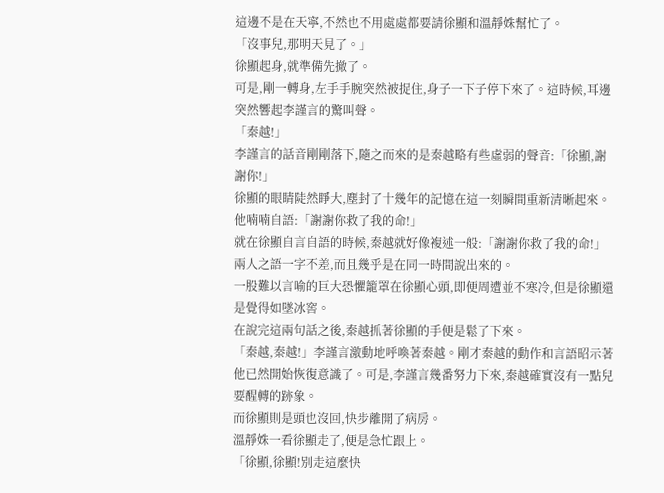這邊不是在天寧,不然也不用處處都要請徐顯和溫靜姝幫忙了。
「沒事兒,那明天見了。」
徐顯起身,就準備先撤了。
可是,剛一轉身,左手手腕突然被捉住,身子一下子停下來了。這時候,耳邊突然響起李謹言的驚叫聲。
「秦越!」
李謹言的話音剛剛落下,隨之而來的是秦越略有些虛弱的聲音:「徐顯,謝謝你!」
徐顯的眼睛陡然睜大,塵封了十幾年的記憶在這一刻瞬間重新清晰起來。
他喃喃自語:「謝謝你救了我的命!」
就在徐顯自言自語的時候,秦越就好像複述一般:「謝謝你救了我的命!」
兩人之語一字不差,而且幾乎是在同一時間說出來的。
一股難以言喻的巨大恐懼籠罩在徐顯心頭,即便周遭並不寒冷,但是徐顯還是覺得如墜冰窖。
在說完這兩句話之後,秦越抓著徐顯的手便是鬆了下來。
「秦越,秦越!」李謹言激動地呼喚著秦越。剛才秦越的動作和言語昭示著他已然開始恢復意識了。可是,李謹言幾番努力下來,秦越確實沒有一點兒要醒轉的跡象。
而徐顯則是頭也沒回,快步離開了病房。
溫靜姝一看徐顯走了,便是急忙跟上。
「徐顯,徐顯!別走這麼快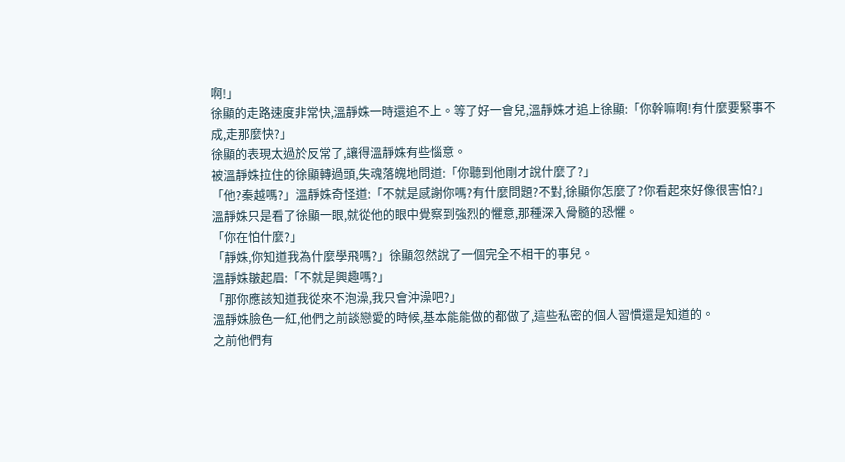啊!」
徐顯的走路速度非常快,溫靜姝一時還追不上。等了好一會兒,溫靜姝才追上徐顯:「你幹嘛啊!有什麼要緊事不成,走那麼快?」
徐顯的表現太過於反常了,讓得溫靜姝有些惱意。
被溫靜姝拉住的徐顯轉過頭,失魂落魄地問道:「你聽到他剛才說什麼了?」
「他?秦越嗎?」溫靜姝奇怪道:「不就是感謝你嗎?有什麼問題?不對,徐顯你怎麼了?你看起來好像很害怕?」
溫靜姝只是看了徐顯一眼,就從他的眼中覺察到強烈的懼意,那種深入骨髓的恐懼。
「你在怕什麼?」
「靜姝,你知道我為什麼學飛嗎?」徐顯忽然說了一個完全不相干的事兒。
溫靜姝皺起眉:「不就是興趣嗎?」
「那你應該知道我從來不泡澡,我只會沖澡吧?」
溫靜姝臉色一紅,他們之前談戀愛的時候,基本能能做的都做了,這些私密的個人習慣還是知道的。
之前他們有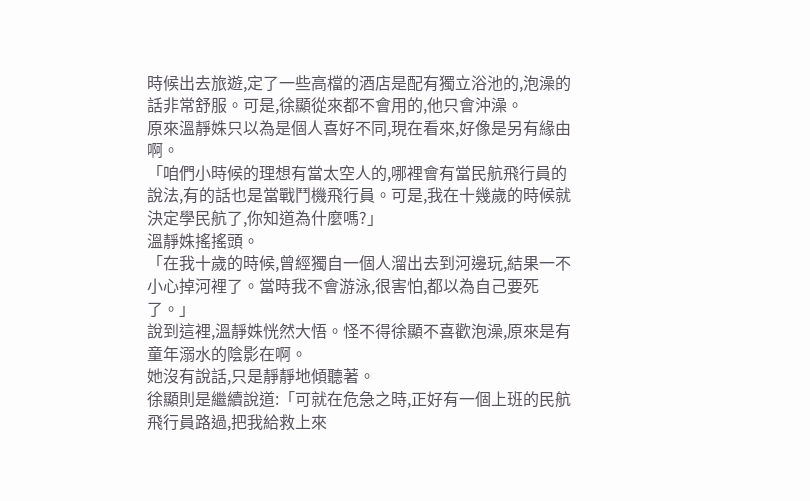時候出去旅遊,定了一些高檔的酒店是配有獨立浴池的,泡澡的話非常舒服。可是,徐顯從來都不會用的,他只會沖澡。
原來溫靜姝只以為是個人喜好不同,現在看來,好像是另有緣由啊。
「咱們小時候的理想有當太空人的,哪裡會有當民航飛行員的說法,有的話也是當戰鬥機飛行員。可是,我在十幾歲的時候就決定學民航了,你知道為什麼嗎?」
溫靜姝搖搖頭。
「在我十歲的時候,曾經獨自一個人溜出去到河邊玩,結果一不小心掉河裡了。當時我不會游泳,很害怕,都以為自己要死了。」
說到這裡,溫靜姝恍然大悟。怪不得徐顯不喜歡泡澡,原來是有童年溺水的陰影在啊。
她沒有說話,只是靜靜地傾聽著。
徐顯則是繼續說道:「可就在危急之時,正好有一個上班的民航飛行員路過,把我給救上來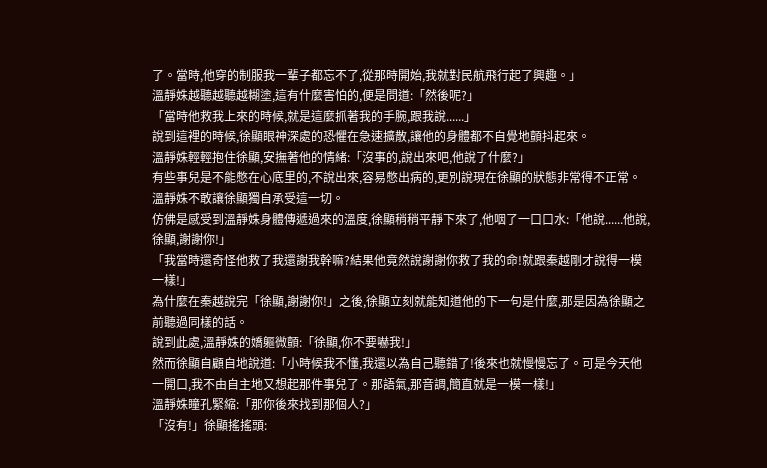了。當時,他穿的制服我一輩子都忘不了,從那時開始,我就對民航飛行起了興趣。」
溫靜姝越聽越聽越糊塗,這有什麼害怕的,便是問道:「然後呢?」
「當時他救我上來的時候,就是這麼抓著我的手腕,跟我說......」
說到這裡的時候,徐顯眼神深處的恐懼在急速擴散,讓他的身體都不自覺地顫抖起來。
溫靜姝輕輕抱住徐顯,安撫著他的情緒:「沒事的,說出來吧,他說了什麼?」
有些事兒是不能憋在心底里的,不說出來,容易憋出病的,更別說現在徐顯的狀態非常得不正常。溫靜姝不敢讓徐顯獨自承受這一切。
仿佛是感受到溫靜姝身體傳遞過來的溫度,徐顯稍稍平靜下來了,他咽了一口口水:「他說......他說,徐顯,謝謝你!」
「我當時還奇怪他救了我還謝我幹嘛?結果他竟然說謝謝你救了我的命!就跟秦越剛才說得一模一樣!」
為什麼在秦越說完「徐顯,謝謝你!」之後,徐顯立刻就能知道他的下一句是什麼,那是因為徐顯之前聽過同樣的話。
說到此處,溫靜姝的嬌軀微顫:「徐顯,你不要嚇我!」
然而徐顯自顧自地說道:「小時候我不懂,我還以為自己聽錯了!後來也就慢慢忘了。可是今天他一開口,我不由自主地又想起那件事兒了。那語氣,那音調,簡直就是一模一樣!」
溫靜姝瞳孔緊縮:「那你後來找到那個人?」
「沒有!」徐顯搖搖頭: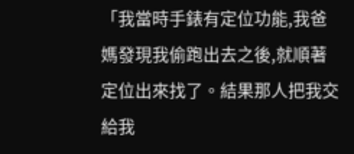「我當時手錶有定位功能,我爸媽發現我偷跑出去之後,就順著定位出來找了。結果那人把我交給我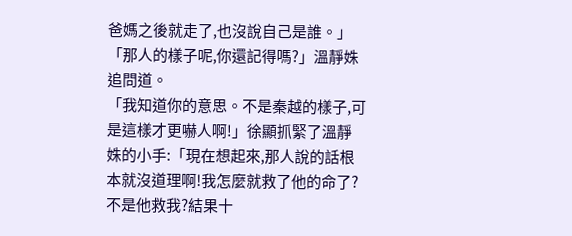爸媽之後就走了,也沒說自己是誰。」
「那人的樣子呢,你還記得嗎?」溫靜姝追問道。
「我知道你的意思。不是秦越的樣子,可是這樣才更嚇人啊!」徐顯抓緊了溫靜姝的小手:「現在想起來,那人說的話根本就沒道理啊!我怎麼就救了他的命了?不是他救我?結果十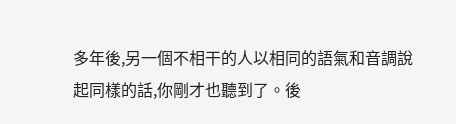多年後,另一個不相干的人以相同的語氣和音調說起同樣的話,你剛才也聽到了。後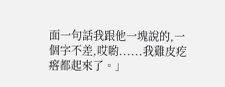面一句話我跟他一塊說的,一個字不差,哎喲......我雞皮疙瘩都起來了。」